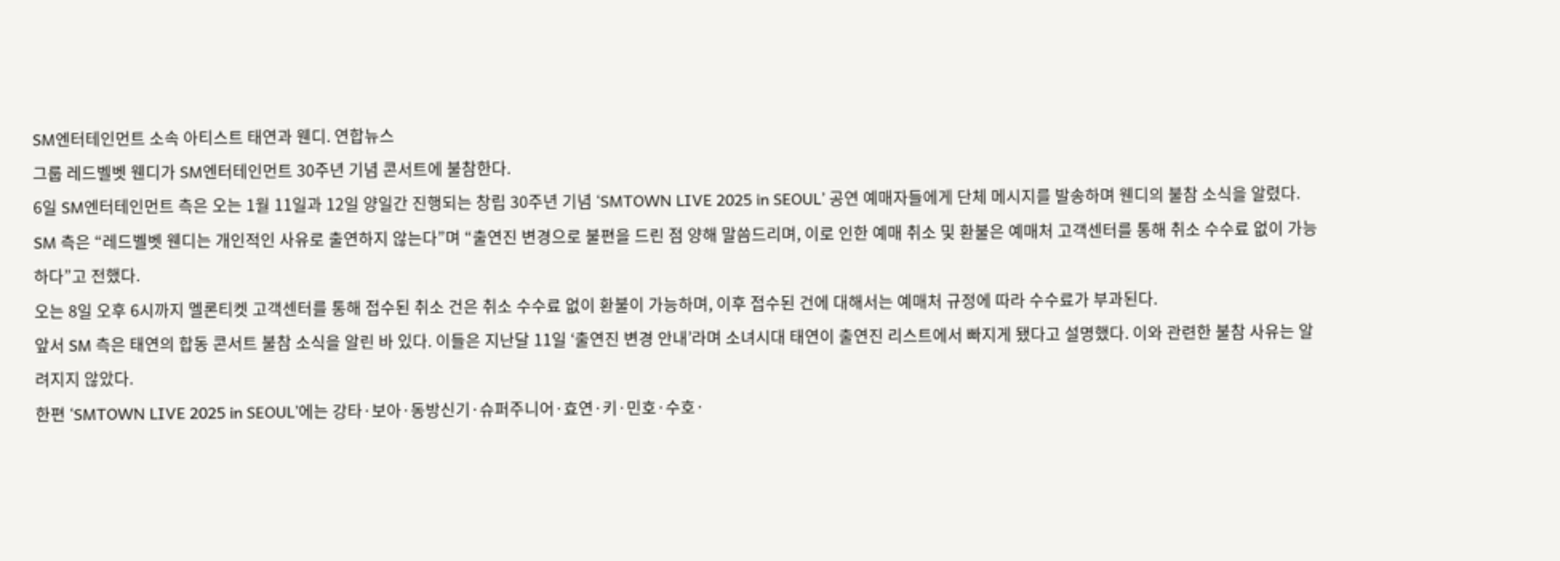SM엔터테인먼트 소속 아티스트 태연과 웬디. 연합뉴스
그룹 레드벨벳 웬디가 SM엔터테인먼트 30주년 기념 콘서트에 불참한다.
6일 SM엔터테인먼트 측은 오는 1월 11일과 12일 양일간 진행되는 창립 30주년 기념 ‘SMTOWN LIVE 2025 in SEOUL’ 공연 예매자들에게 단체 메시지를 발송하며 웬디의 불참 소식을 알렸다.
SM 측은 “레드벨벳 웬디는 개인적인 사유로 출연하지 않는다”며 “출연진 변경으로 불편을 드린 점 양해 말씀드리며, 이로 인한 예매 취소 및 환불은 예매처 고객센터를 통해 취소 수수료 없이 가능하다”고 전했다.
오는 8일 오후 6시까지 멜론티켓 고객센터를 통해 접수된 취소 건은 취소 수수료 없이 환불이 가능하며, 이후 접수된 건에 대해서는 예매처 규정에 따라 수수료가 부과된다.
앞서 SM 측은 태연의 합동 콘서트 불참 소식을 알린 바 있다. 이들은 지난달 11일 ‘출연진 변경 안내’라며 소녀시대 태연이 출연진 리스트에서 빠지게 됐다고 설명했다. 이와 관련한 불참 사유는 알려지지 않았다.
한편 ‘SMTOWN LIVE 2025 in SEOUL’에는 강타·보아·동방신기·슈퍼주니어·효연·키·민호·수호·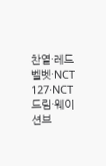찬열·레드벨벳·NCT 127·NCT 드림·웨이션브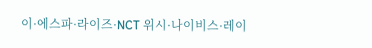이·에스파·라이즈·NCT 위시·나이비스·레이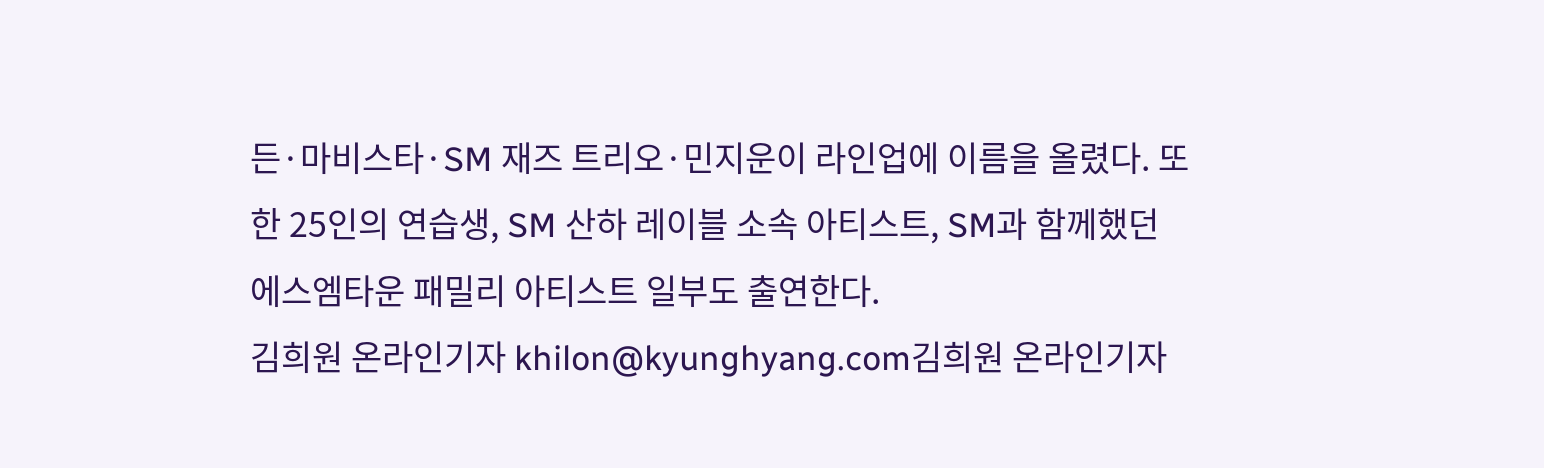든·마비스타·SM 재즈 트리오·민지운이 라인업에 이름을 올렸다. 또한 25인의 연습생, SM 산하 레이블 소속 아티스트, SM과 함께했던 에스엠타운 패밀리 아티스트 일부도 출연한다.
김희원 온라인기자 khilon@kyunghyang.com김희원 온라인기자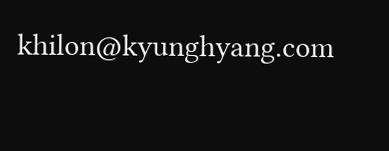khilon@kyunghyang.com